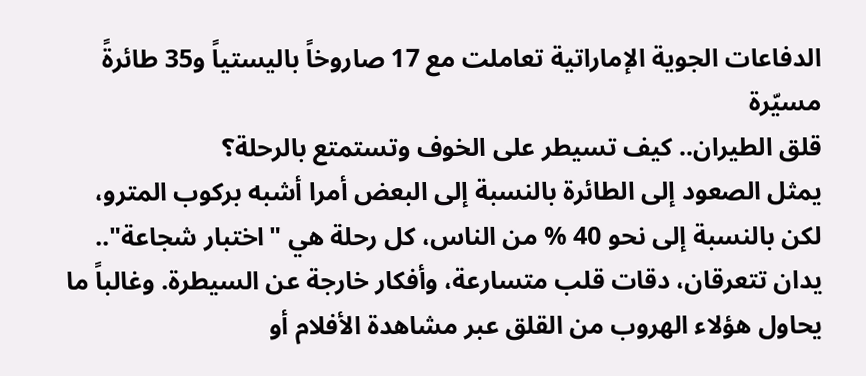الدفاعات الجوية الإماراتية تعاملت مع 17 صاروخاً باليستياً و35 طائرةً مسيّرة
قلق الطيران.. كيف تسيطر على الخوف وتستمتع بالرحلة؟
يمثل الصعود إلى الطائرة بالنسبة إلى البعض أمرا أشبه بركوب المترو، لكن بالنسبة إلى نحو 40 % من الناس، كل رحلة هي "اختبار شجاعة".. يدان تتعرقان، دقات قلب متسارعة، وأفكار خارجة عن السيطرة. وغالباً ما يحاول هؤلاء الهروب من القلق عبر مشاهدة الأفلام أو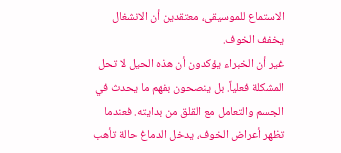الاستماع للموسيقى، معتقدين أن الانشغال يخفف الخوف.
غير أن الخبراء يؤكدون أن هذه الحيل لا تحل المشكلة فعلياً. بل ينصحون بفهم ما يحدث في الجسم والتعامل مع القلق من بدايته. فعندما تظهر أعراض الخوف، يدخل الدماغ حالة تأهب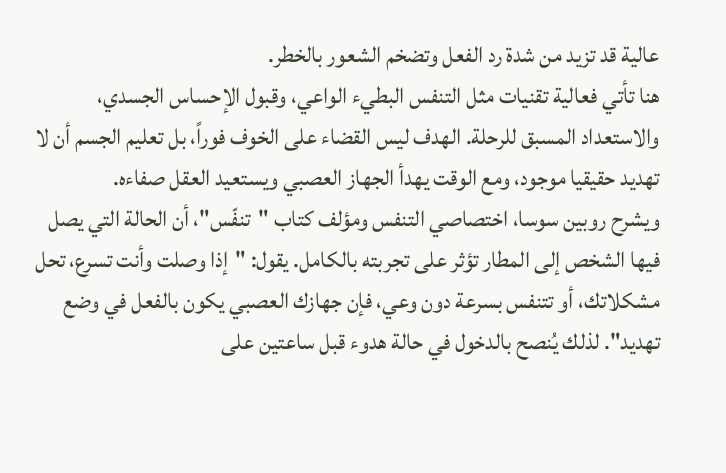عالية قد تزيد من شدة رد الفعل وتضخم الشعور بالخطر.
هنا تأتي فعالية تقنيات مثل التنفس البطيء الواعي، وقبول الإحساس الجسدي، والاستعداد المسبق للرحلة. الهدف ليس القضاء على الخوف فوراً، بل تعليم الجسم أن لا تهديد حقيقيا موجود، ومع الوقت يهدأ الجهاز العصبي ويستعيد العقل صفاءه.
ويشرح روبين سوسا، اختصاصي التنفس ومؤلف كتاب "تنفّس"، أن الحالة التي يصل فيها الشخص إلى المطار تؤثر على تجربته بالكامل. يقول: "إذا وصلت وأنت تسرع، تحل مشكلاتك، أو تتنفس بسرعة دون وعي، فإن جهازك العصبي يكون بالفعل في وضع تهديد". لذلك يُنصح بالدخول في حالة هدوء قبل ساعتين على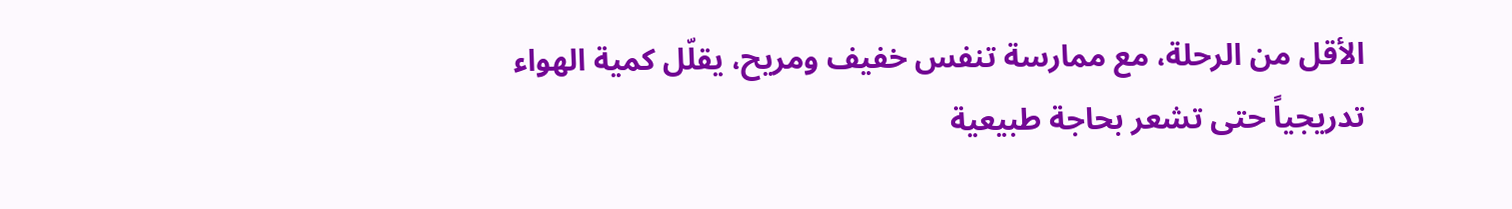الأقل من الرحلة، مع ممارسة تنفس خفيف ومريح، يقلّل كمية الهواء تدريجياً حتى تشعر بحاجة طبيعية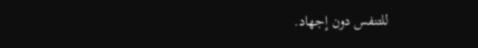للتنفس دون إجهاد.